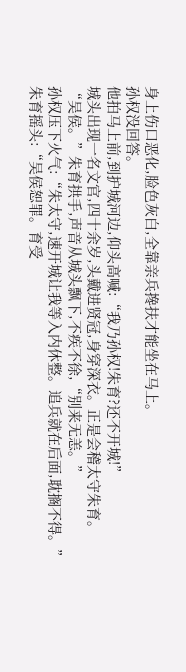身上伤口恶化,脸色灰白,全靠亲兵搀扶才能坐在马上。
孙权没回答。
他拍马上前,到护城河边,仰头高喊:“我乃孙权!朱育?还不开城!”
城头出现一名文官,四十余岁,头戴进贤冠,身穿深衣。正是会稽太守朱育。
“吴侯。”朱育拱手,声音从城头飘下,不疾不徐,“别来无恙。”
孙权压下火气:“朱太守,速开城让我等入内休整。追兵就在后面,耽搁不得。”
朱育摇头:“吴侯恕罪。育受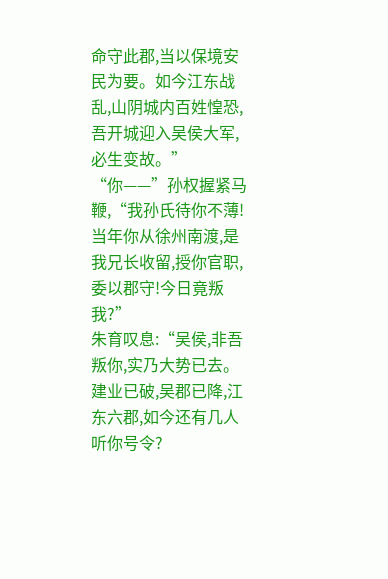命守此郡,当以保境安民为要。如今江东战乱,山阴城内百姓惶恐,吾开城迎入吴侯大军,必生变故。”
“你——”孙权握紧马鞭,“我孙氏待你不薄!当年你从徐州南渡,是我兄长收留,授你官职,委以郡守!今日竟叛我?”
朱育叹息:“吴侯,非吾叛你,实乃大势已去。建业已破,吴郡已降,江东六郡,如今还有几人听你号令?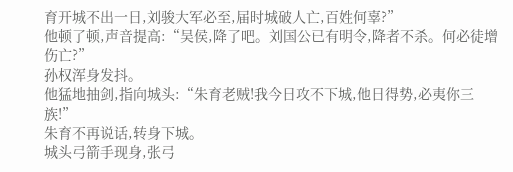育开城不出一日,刘骏大军必至,届时城破人亡,百姓何辜?”
他顿了顿,声音提高:“吴侯,降了吧。刘国公已有明令,降者不杀。何必徒增伤亡?”
孙权浑身发抖。
他猛地抽剑,指向城头:“朱育老贼!我今日攻不下城,他日得势,必夷你三族!”
朱育不再说话,转身下城。
城头弓箭手现身,张弓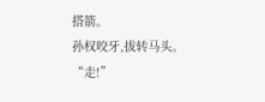搭箭。
孙权咬牙,拔转马头。
“走!”